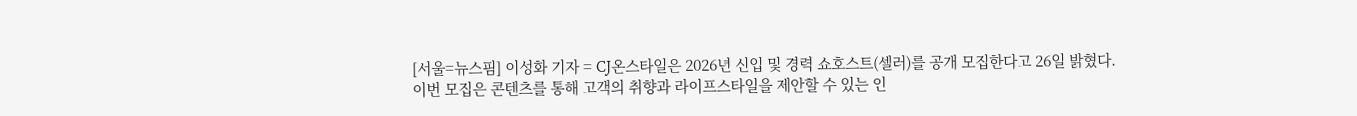[서울=뉴스핌] 이성화 기자 = CJ온스타일은 2026년 신입 및 경력 쇼호스트(셀러)를 공개 모집한다고 26일 밝혔다.
이번 모집은 콘텐츠를 통해 고객의 취향과 라이프스타일을 제안할 수 있는 인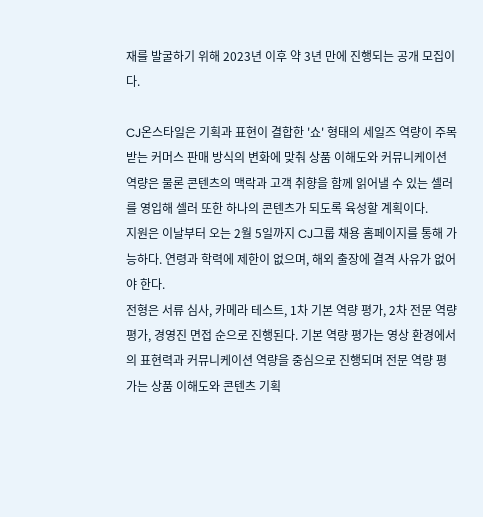재를 발굴하기 위해 2023년 이후 약 3년 만에 진행되는 공개 모집이다.

CJ온스타일은 기획과 표현이 결합한 '쇼' 형태의 세일즈 역량이 주목받는 커머스 판매 방식의 변화에 맞춰 상품 이해도와 커뮤니케이션 역량은 물론 콘텐츠의 맥락과 고객 취향을 함께 읽어낼 수 있는 셀러를 영입해 셀러 또한 하나의 콘텐츠가 되도록 육성할 계획이다.
지원은 이날부터 오는 2월 5일까지 CJ그룹 채용 홈페이지를 통해 가능하다. 연령과 학력에 제한이 없으며, 해외 출장에 결격 사유가 없어야 한다.
전형은 서류 심사, 카메라 테스트, 1차 기본 역량 평가, 2차 전문 역량 평가, 경영진 면접 순으로 진행된다. 기본 역량 평가는 영상 환경에서의 표현력과 커뮤니케이션 역량을 중심으로 진행되며 전문 역량 평가는 상품 이해도와 콘텐츠 기획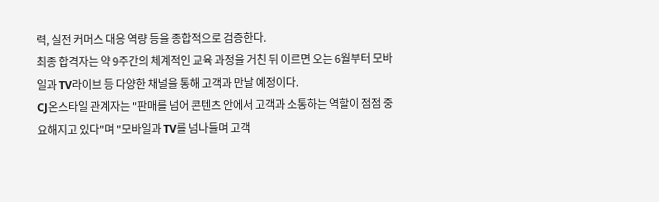력, 실전 커머스 대응 역량 등을 종합적으로 검증한다.
최종 합격자는 약 9주간의 체계적인 교육 과정을 거친 뒤 이르면 오는 6월부터 모바일과 TV라이브 등 다양한 채널을 통해 고객과 만날 예정이다.
CJ온스타일 관계자는 "판매를 넘어 콘텐츠 안에서 고객과 소통하는 역할이 점점 중요해지고 있다"며 "모바일과 TV를 넘나들며 고객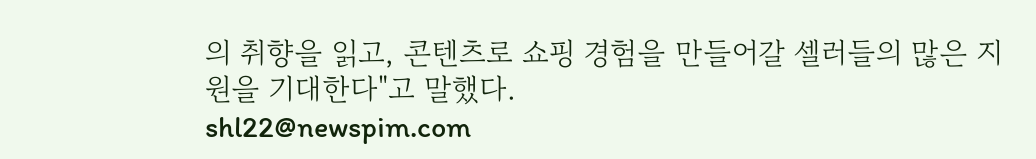의 취향을 읽고, 콘텐츠로 쇼핑 경험을 만들어갈 셀러들의 많은 지원을 기대한다"고 말했다.
shl22@newspim.com